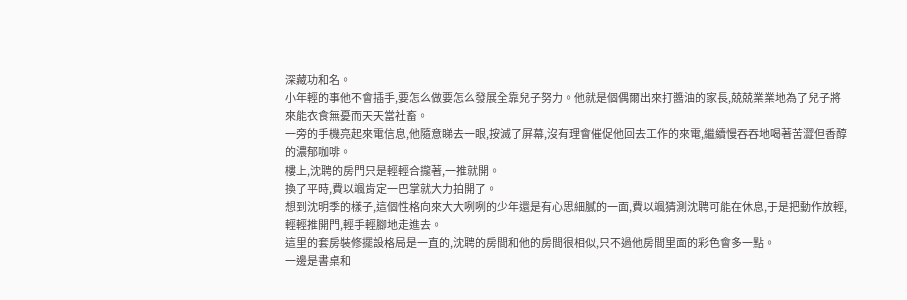深藏功和名。
小年輕的事他不會插手,要怎么做要怎么發展全靠兒子努力。他就是個偶爾出來打醬油的家長,兢兢業業地為了兒子將來能衣食無憂而天天當社畜。
一旁的手機亮起來電信息,他隨意睇去一眼,按滅了屏幕,沒有理會催促他回去工作的來電,繼續慢吞吞地喝著苦澀但香醇的濃郁咖啡。
樓上,沈聘的房門只是輕輕合攏著,一推就開。
換了平時,費以颯肯定一巴掌就大力拍開了。
想到沈明季的樣子,這個性格向來大大咧咧的少年還是有心思細膩的一面,費以颯猜測沈聘可能在休息,于是把動作放輕,輕輕推開門,輕手輕腳地走進去。
這里的套房裝修擺設格局是一直的,沈聘的房間和他的房間很相似,只不過他房間里面的彩色會多一點。
一邊是書桌和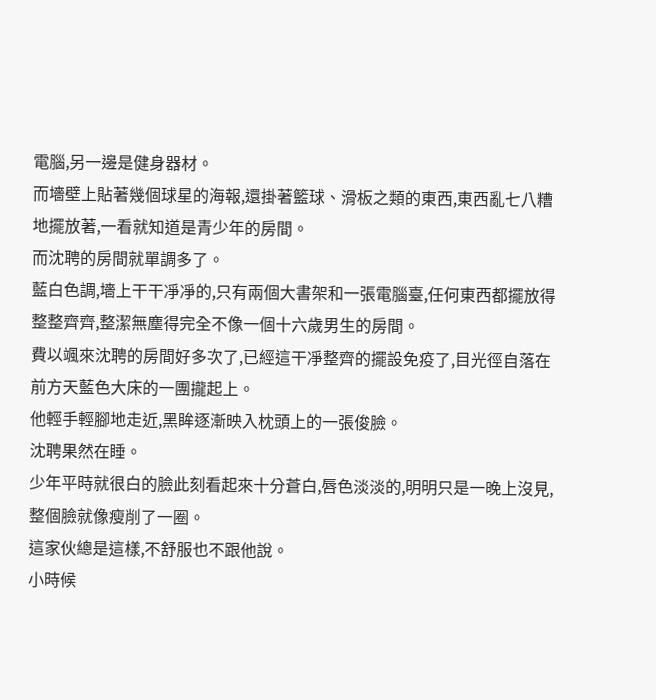電腦,另一邊是健身器材。
而墻壁上貼著幾個球星的海報,還掛著籃球、滑板之類的東西,東西亂七八糟地擺放著,一看就知道是青少年的房間。
而沈聘的房間就單調多了。
藍白色調,墻上干干凈凈的,只有兩個大書架和一張電腦臺,任何東西都擺放得整整齊齊,整潔無塵得完全不像一個十六歲男生的房間。
費以颯來沈聘的房間好多次了,已經這干凈整齊的擺設免疫了,目光徑自落在前方天藍色大床的一團攏起上。
他輕手輕腳地走近,黑眸逐漸映入枕頭上的一張俊臉。
沈聘果然在睡。
少年平時就很白的臉此刻看起來十分蒼白,唇色淡淡的,明明只是一晚上沒見,整個臉就像瘦削了一圈。
這家伙總是這樣,不舒服也不跟他說。
小時候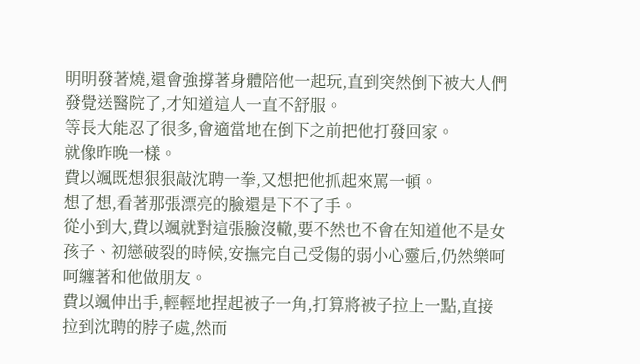明明發著燒,還會強撐著身體陪他一起玩,直到突然倒下被大人們發覺送醫院了,才知道這人一直不舒服。
等長大能忍了很多,會適當地在倒下之前把他打發回家。
就像昨晚一樣。
費以颯既想狠狠敲沈聘一拳,又想把他抓起來罵一頓。
想了想,看著那張漂亮的臉還是下不了手。
從小到大,費以颯就對這張臉沒轍,要不然也不會在知道他不是女孩子、初戀破裂的時候,安撫完自己受傷的弱小心靈后,仍然樂呵呵纏著和他做朋友。
費以颯伸出手,輕輕地捏起被子一角,打算將被子拉上一點,直接拉到沈聘的脖子處,然而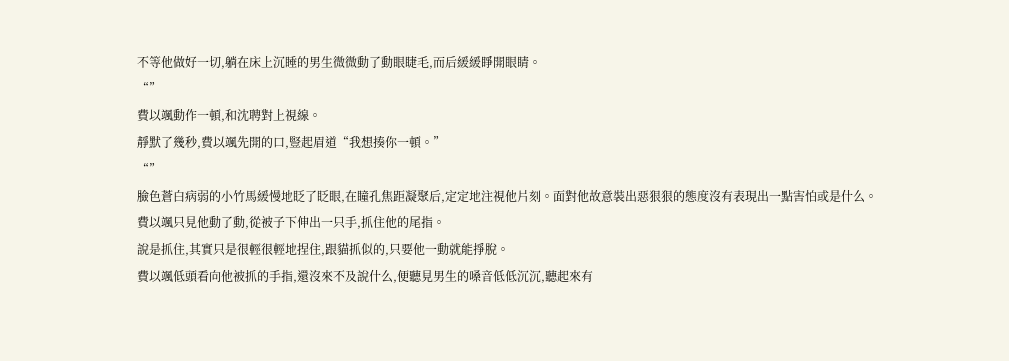不等他做好一切,躺在床上沉睡的男生微微動了動眼睫毛,而后緩緩睜開眼睛。
“”
費以颯動作一頓,和沈聘對上視線。
靜默了幾秒,費以颯先開的口,豎起眉道“我想揍你一頓。”
“”
臉色蒼白病弱的小竹馬緩慢地眨了眨眼,在瞳孔焦距凝聚后,定定地注視他片刻。面對他故意裝出惡狠狠的態度沒有表現出一點害怕或是什么。
費以颯只見他動了動,從被子下伸出一只手,抓住他的尾指。
說是抓住,其實只是很輕很輕地捏住,跟貓抓似的,只要他一動就能掙脫。
費以颯低頭看向他被抓的手指,還沒來不及說什么,便聽見男生的嗓音低低沉沉,聽起來有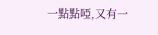一點點啞,又有一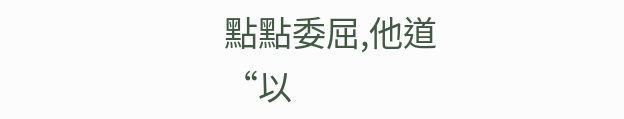點點委屈,他道
“以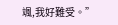颯,我好難受。”